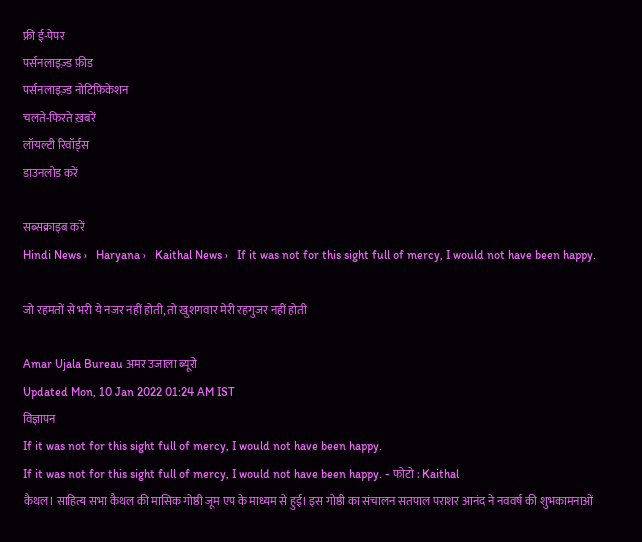फ्री ई-पेपर
पर्सनलाइज़्ड फ़ीड
पर्सनलाइज़्ड नोटिफ़िकेशन
चलते-फिरते ख़बरें
लॉयल्टी रिवॉर्ड्स
डाउनलोड करें

सब्सक्राइब करें
Hindi News ›   Haryana ›   Kaithal News ›   If it was not for this sight full of mercy, I would not have been happy.

जो रहमतों से भरी ये नजर नहीं होती, तो खुशगवार मेरी रहगुजर नहीं होती

Amar Ujala Bureau अमर उजाला ब्यूरो
Updated Mon, 10 Jan 2022 01:24 AM IST
विज्ञापन
If it was not for this sight full of mercy, I would not have been happy.
If it was not for this sight full of mercy, I would not have been happy. - फोटो : Kaithal
कैथल। साहित्य सभा कैथल की मासिक गोष्ठी जूम एप के माध्यम से हुई। इस गोष्ठी का संचालन सतपाल पराशर आनंद ने नववर्ष की शुभकामनाओं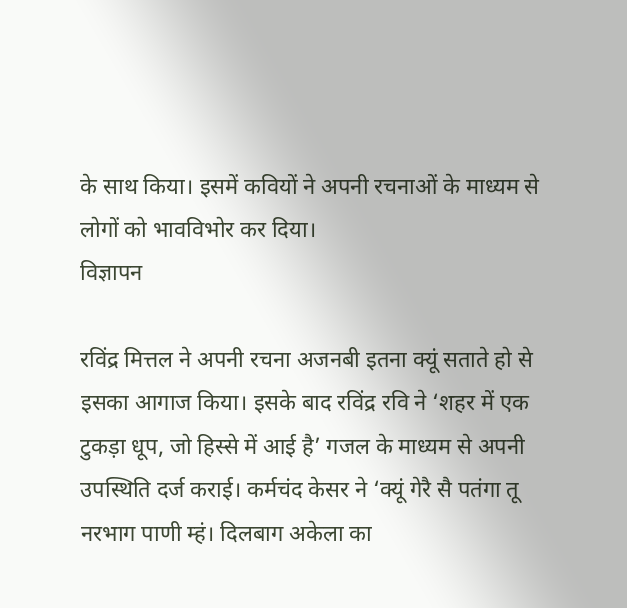के साथ किया। इसमें कवियों ने अपनी रचनाओं के माध्यम से लोगों को भावविभोर कर दिया।
विज्ञापन

रविंद्र मित्तल ने अपनी रचना अजनबी इतना क्यूं सताते हो से इसका आगाज किया। इसके बाद रविंद्र रवि ने ‘शहर में एक टुकड़ा धूप, जो हिस्से में आई है’ गजल के माध्यम से अपनी उपस्थिति दर्ज कराई। कर्मचंद केसर ने ‘क्यूं गेरै सै पतंगा तू नरभाग पाणी म्हं। दिलबाग अकेला का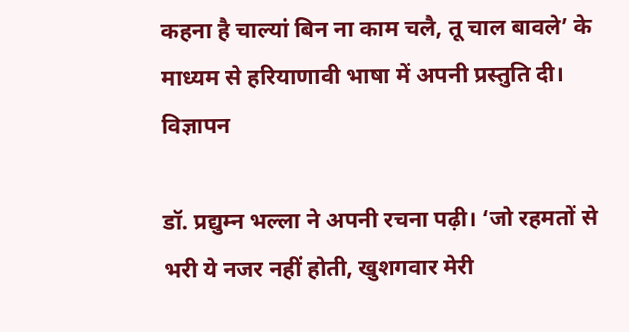कहना है चाल्यां बिन ना काम चलै, तू चाल बावले’ के माध्यम से हरियाणावी भाषा में अपनी प्रस्तुति दी।
विज्ञापन

डॉ. प्रद्युम्न भल्ला ने अपनी रचना पढ़ी। ‘जो रहमतों से भरी ये नजर नहीं होती, खुशगवार मेरी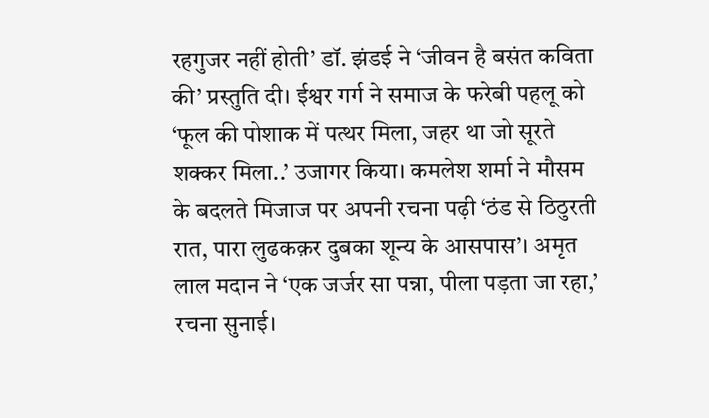रहगुजर नहीं होती’ डॉ. झंडई ने ‘जीवन है बसंत कविता की’ प्रस्तुति दी। ईश्वर गर्ग ने समाज के फरेबी पहलू को ‘फूल की पोशाक में पत्थर मिला, जहर था जो सूरते शक्कर मिला..’ उजागर किया। कमलेश शर्मा ने मौसम के बदलते मिजाज पर अपनी रचना पढ़ी ‘ठंड से ठिठुरती रात, पारा लुढकक़र दुबका शून्य के आसपास’। अमृत लाल मदान ने ‘एक जर्जर सा पन्ना, पीला पड़ता जा रहा,’ रचना सुनाई।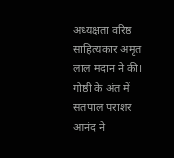अध्यक्षता वरिष्ठ साहित्यकार अमृत लाल मदान ने की। गोष्ठी के अंत में सतपाल पराशर आनंद ने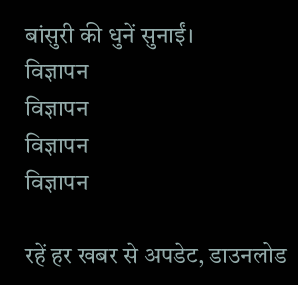बांसुरी की धुनें सुनाईं।
विज्ञापन
विज्ञापन
विज्ञापन
विज्ञापन

रहें हर खबर से अपडेट, डाउनलोड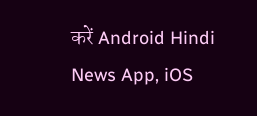करें Android Hindi News App, iOS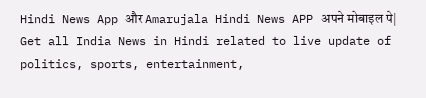Hindi News App और Amarujala Hindi News APP अपने मोबाइल पे|
Get all India News in Hindi related to live update of politics, sports, entertainment,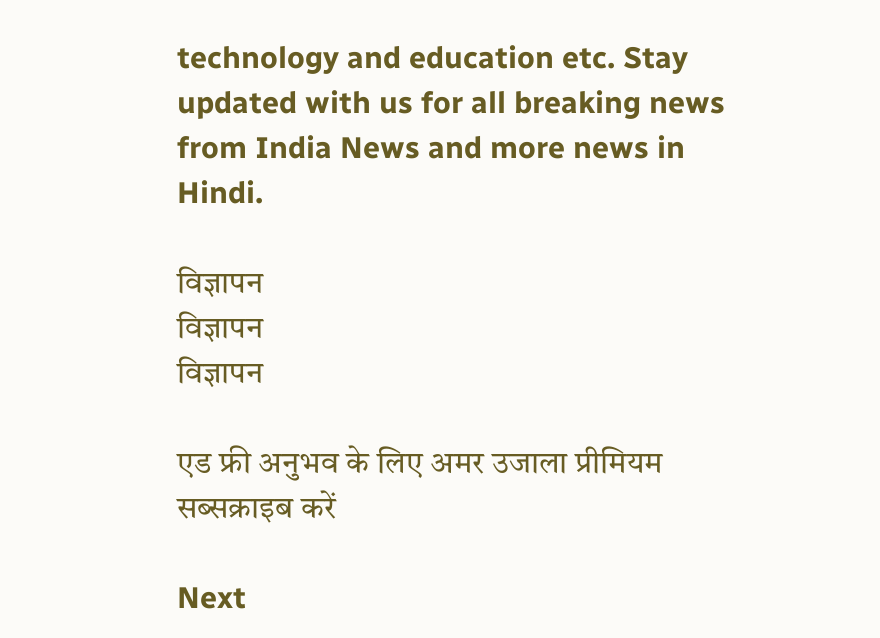technology and education etc. Stay updated with us for all breaking news from India News and more news in Hindi.

विज्ञापन
विज्ञापन
विज्ञापन

एड फ्री अनुभव के लिए अमर उजाला प्रीमियम सब्सक्राइब करें

Next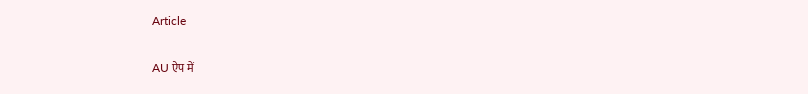Article

AU ऐप में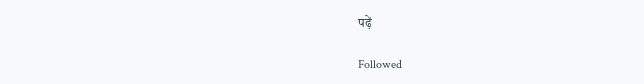पढ़ें

Followed